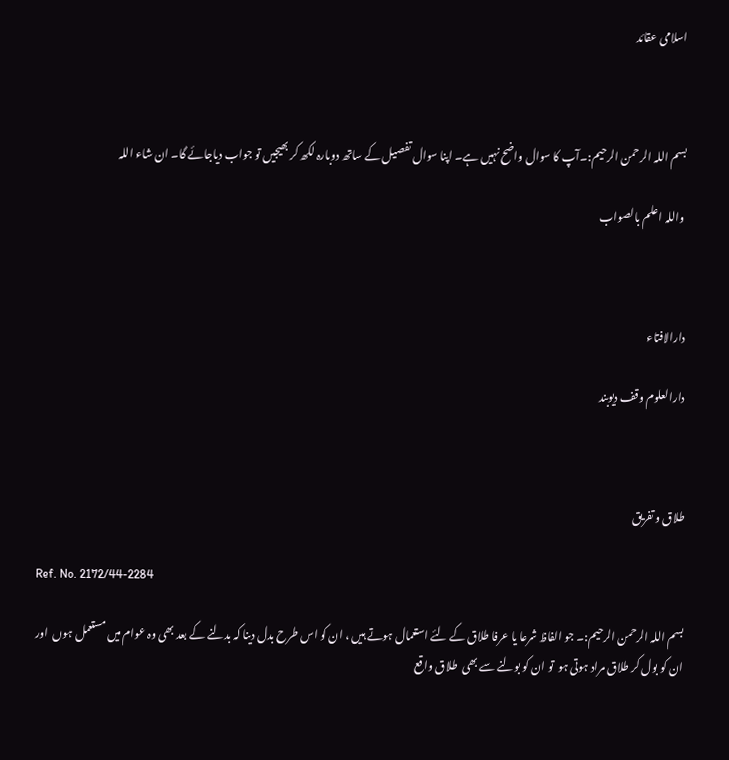اسلامی عقائد



بسم اللہ الرحمن الرحیم:۔آپ کا سوال واضح نہیں ہے۔ اپنا سوال تفصیل کے ساتھ دوبارہ لکھ کر بھیجیں تو جواب دیاجائے گا۔ ان شاء اللہ

 واللہ اعلم بالصواب



دارالافتاء

دارالعلوم وقف دیوبند



طلاق و تفریق

Ref. No. 2172/44-2284

بسم اللہ الرحمن الرحیم:۔ جو الفاظ شرعا یا عرفا طلاق کے لئے استعمال ہوتے ہیں ، ان کو اس طرح بدل دینا کہ بدلنے کے بعد بھی وہ عوام میں مستعمل ہوں  اور ان کو بول کر طلاق مراد ہوتی ہو  تو ان کو بولنے سے بھی  طلاق واقع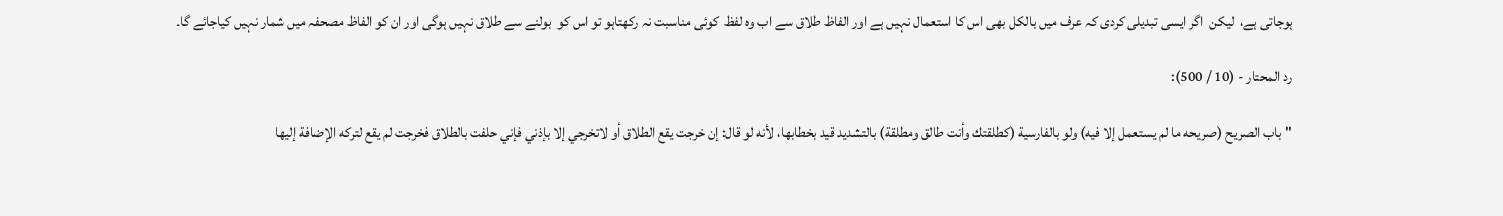ہوجاتی ہے،  لیکن  اگر ایسی تبدیلی کردی کہ عرف میں بالکل بھی اس کا استعمال نہیں ہے اور الفاظ طلاق سے اب وہ لفظ  کوئی مناسبت نہ رکھتاہو تو اس کو  بولنے سے طلاق نہیں ہوگی اور ان کو الفاظ مصحفہ میں شمار نہیں کیاجائے گا۔

رد المحتار - (10 / 500):

"باب الصريح (صريحه ما لم يستعمل إلا فيه) ولو بالفارسية (كطلقتك وأنت طالق ومطلقة) بالتشديد قيد بخطابها، لأنه لو قال: إن خرجت يقع الطلاق أو لاتخرجي إلا بإذني فإني حلفت بالطلاق فخرجت لم يقع لتركه الإضافة إليها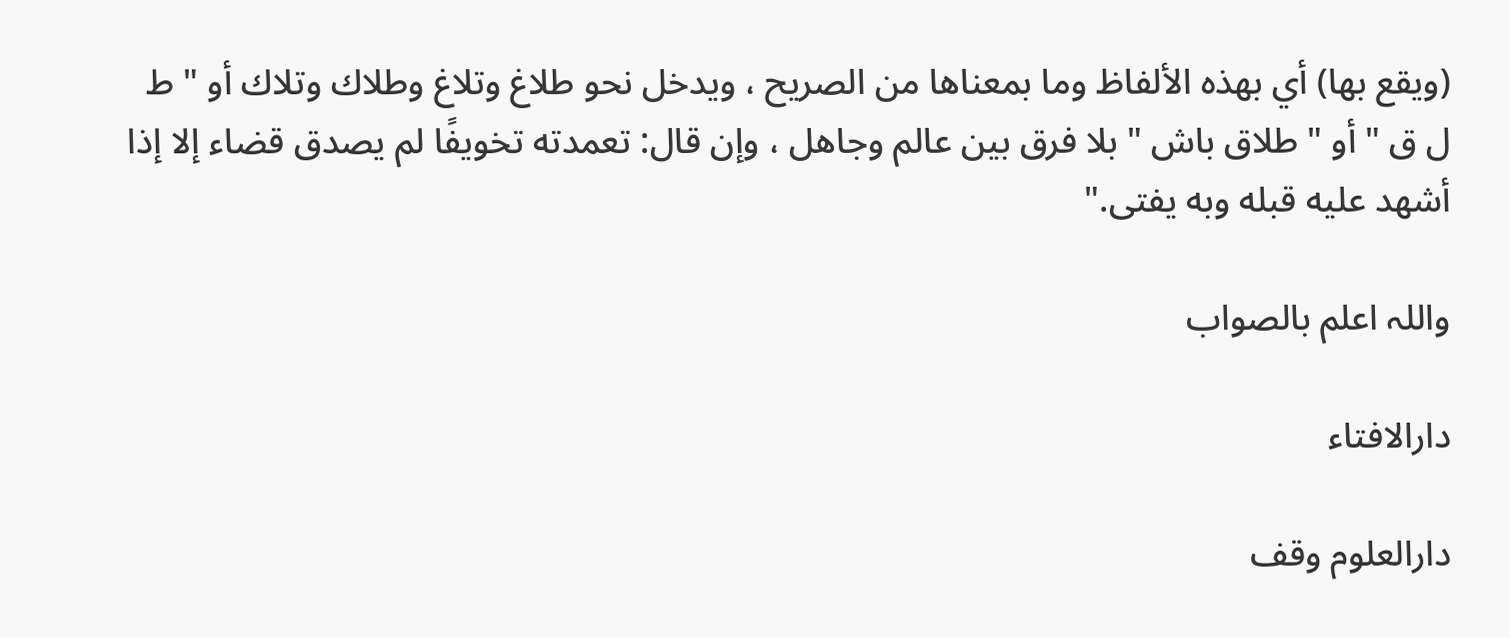(ويقع بها) أي بهذه الألفاظ وما بمعناها من الصريح ، ويدخل نحو طلاغ وتلاغ وطلاك وتلاك أو " ط ل ق " أو " طلاق باش " بلا فرق بين عالم وجاهل ، وإن قال: تعمدته تخويفًا لم يصدق قضاء إلا إذا أشهد عليه قبله وبه يفتى."

واللہ اعلم بالصواب

دارالافتاء

دارالعلوم وقف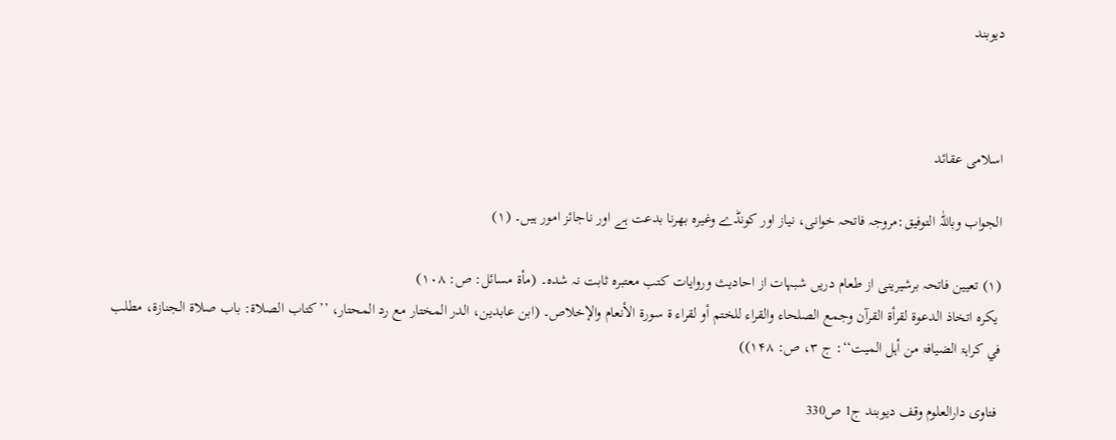دیوبند



اسلامی عقائد

الجواب وباللّٰہ التوفیق:مروجہ فاتحہ خوانی، نیاز اور کونڈے وغیرہ بھرنا بدعت ہے اور ناجائز امور ہیں۔ (۱)

(۱) تعیین فاتحہ برشیرینی از طعام دریں شبہات از احادیث وروایات کتب معتبرہ ثابت نہ شدہ۔ (مأۃ مسائل: ص: ۱۰۸)
 یکرہ اتخاذ الدعوۃ لقرأۃ القرآن وجمع الصلحاء والقراء للختم أو لقراء ۃ سورۃ الأنعام والإخلاص۔ (ابن عابدین، الدر المختار مع رد المحتار، ’’کتاب الصلاۃ: باب صلاۃ الجنازۃ، مطلب في کراہۃ الضیافۃ من أہل المیت‘‘: ج ۳، ص: ۱۴۸))

 فتاوی دارالعلوم وقف دیوبند ج1 ص330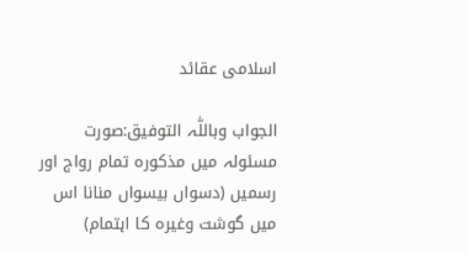اسلامی عقائد

الجواب وباللّٰہ التوفیق:صورت مسئولہ میں مذکورہ تمام رواج اور رسمیں (دسواں بیسواں منانا اس میں گوشت وغیرہ کا اہتمام)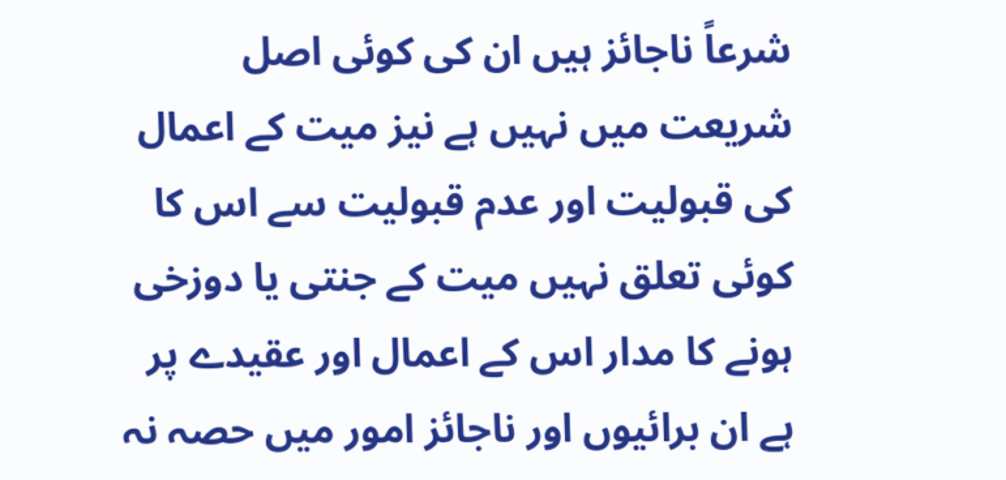شرعاً ناجائز ہیں ان کی کوئی اصل شریعت میں نہیں ہے نیز میت کے اعمال کی قبولیت اور عدم قبولیت سے اس کا کوئی تعلق نہیں میت کے جنتی یا دوزخی ہونے کا مدار اس کے اعمال اور عقیدے پر ہے ان برائیوں اور ناجائز امور میں حصہ نہ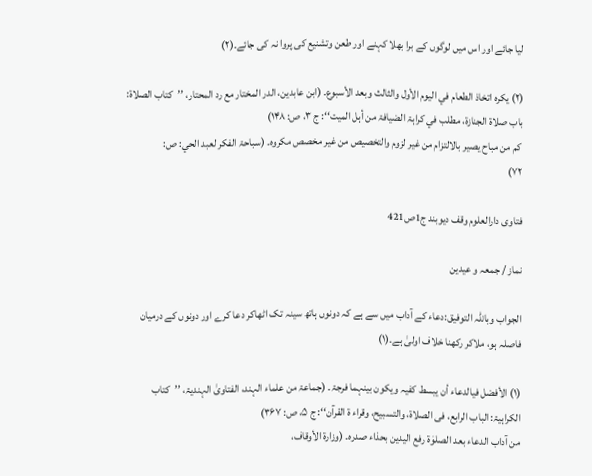لیا جائے اور اس میں لوگوں کے برا بھلا کہنے اور طعن وتشنیع کی پروا نہ کی جائے۔(۲)

(۲) یکرہ اتخاذ الطعام في الیوم الأول والثالث وبعد الأسبوع۔ (ابن عابدین، الدر المختار مع رد المحتار، ’’کتاب الصلاۃ: باب صلاۃ الجنازۃ، مطلب في کراہۃ الضیافۃ من أہل المیت‘‘: ج ۳، ص: ۱۴۸)
 کم من مباح یصیر بالالتزام من غیر لزوم والتخصیص من غیر مخصص مکروہ۔ (سباحۃ الفکر لعبد الحي: ص:
۷۲)

فتاوی دارالعلوم وقف دیوبند ج1ص421

نماز / جمعہ و عیدین

الجواب وباللّٰہ التوفیق:دعاء کے آداب میں سے ہے کہ دونوں ہاتھ سینہ تک اٹھاکر دعا کرے اور دونوں کے درمیان فاصلہ ہو، ملاکر رکھنا خلاف اولیٰ ہے۔(۱)

(۱) الأفضل فيالدعاء أن یبسط کفیہ ویکون بینہما فرجۃ۔ (جماعۃ من علماء الہند، الفتاویٰ الہندیۃ، ’’کتاب الکراہیۃ: الباب الرابع، فی الصلاۃ، والتسبیح، وقراء ۃ القرآن‘‘: ج ۵، ص: ۳۶۷)
من آداب الدعاء بعد الصلوٰۃ رفع الیدین بحذاء صدرہ۔ (وزارۃ الأوقاف،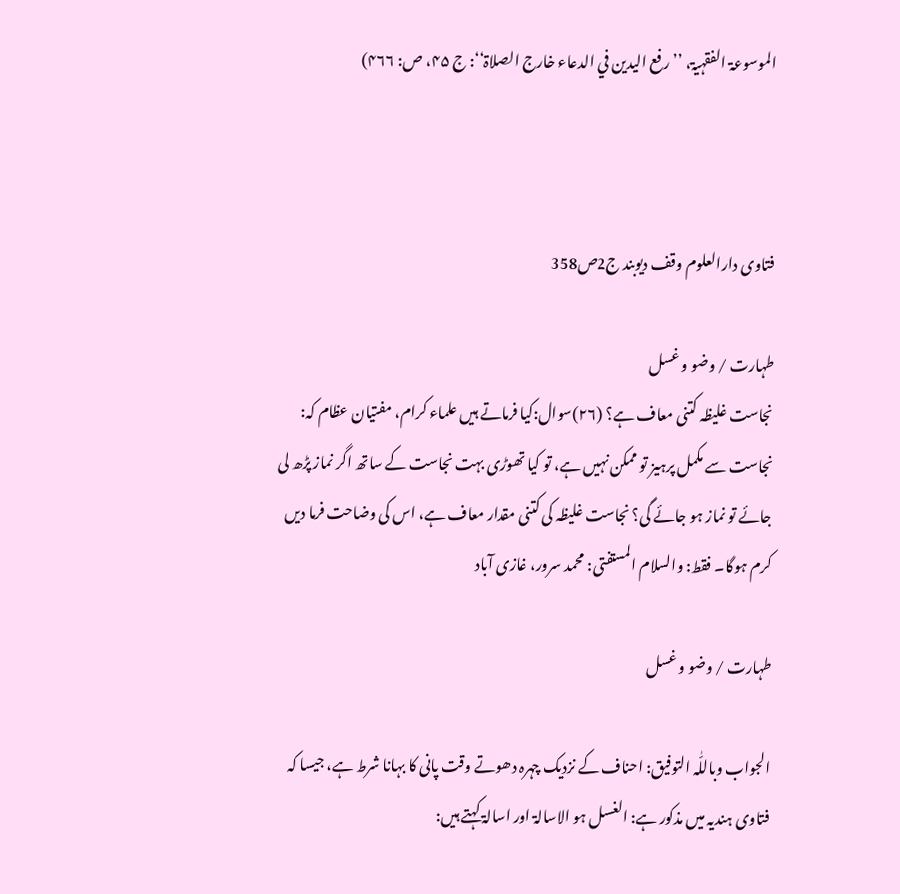الموسوعۃ الفقہیۃ، ’’رفع الیدین في الدعاء خارج الصلاۃ‘‘: ج ۴۵، ص: ۴۶۶)



فتاوی دارالعلوم وقف دیوبند ج2ص358

طہارت / وضو و غسل
نجاست غلیظہ کتنی معاف ہے؟ (۲۶)سوال:کیا فرماتے ہیں علماء کرام، مفتیان عظام کہ: نجاست سے مکمل پرہیز تو ممکن نہیں ہے، تو کیا تھوڑی بہت نجاست کے ساتھ اگر نماز پڑھ لی جائے تو نماز ہو جائے گی؟ نجاست غلیظہ کی کتنی مقدار معاف ہے، اس کی وضاحت فرما دیں کرم ہوگا۔ فقط: والسلام المستفتی: محمد سرور، غازی آباد

طہارت / وضو و غسل

الجواب وباللّٰہ التوفیق: احناف کے نزدیک چہرہ دھوتے وقت پانی کا بہانا شرط ہے، جیسا کہ فتاوی ہندیہ میں مذکور ہے: الغسل ہو الاسالۃ اور اسالۃ کہتے ہیں: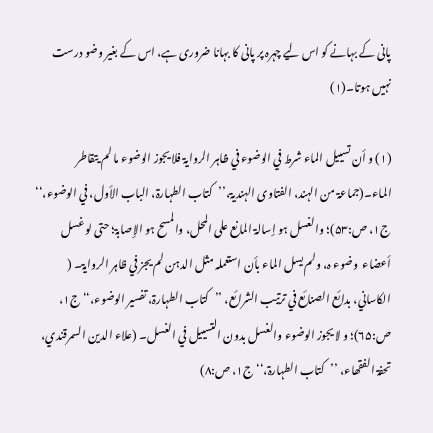پانی کے بہانے کو اس لیے چہرہ پر پانی کا بہانا ضروری ہے، اس کے بغیر وضو درست نہیں ہوتا۔(۱)

(۱) و أن تسییل الماء شرط في الوضوء في ظاہر الروایۃ فلا یجوز الوضوء ما لم یتقاطر الماء۔(جماعۃ من الہند، الفتاوی الہندیۃ،’’کتاب الطہارۃ، الباب الأول، في الوضوء،‘‘ ج۱، ص:۵۳)؛ والغسل ہو إسالۃ المانع علی المحل، والمسح ہو الإصابۃ؛ حتی لو غسل أعضاء  وضوء ہ، ولم یسل الماء بأن استعملہ مثل الدہن لم یجز في ظاہر الروایۃ۔ ( الکاساني، بدائع الصنائع في ترتیب الشرائع، ’’کتاب الطہارۃ، تفسیر الوضوء،‘‘ ج۱، ص:۶۵)؛ و لا یجوز الوضوء والغسل بدون التسییل في الغسل۔ (علاء الدین السمرقندي، تحفۃ الفقھاء، ’’کتاب الطہارۃ،‘‘ ج۱، ص:۸)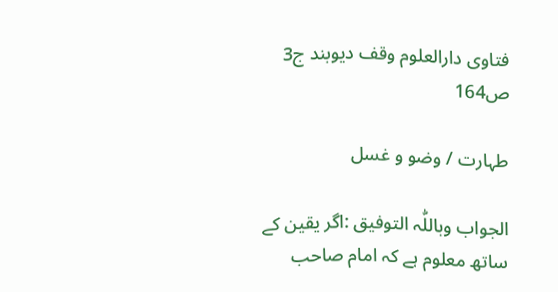فتاوی دارالعلوم وقف دیوبند ج3 ص164

طہارت / وضو و غسل

الجواب وباللّٰہ التوفیق :اگر یقین کے ساتھ معلوم ہے کہ امام صاحب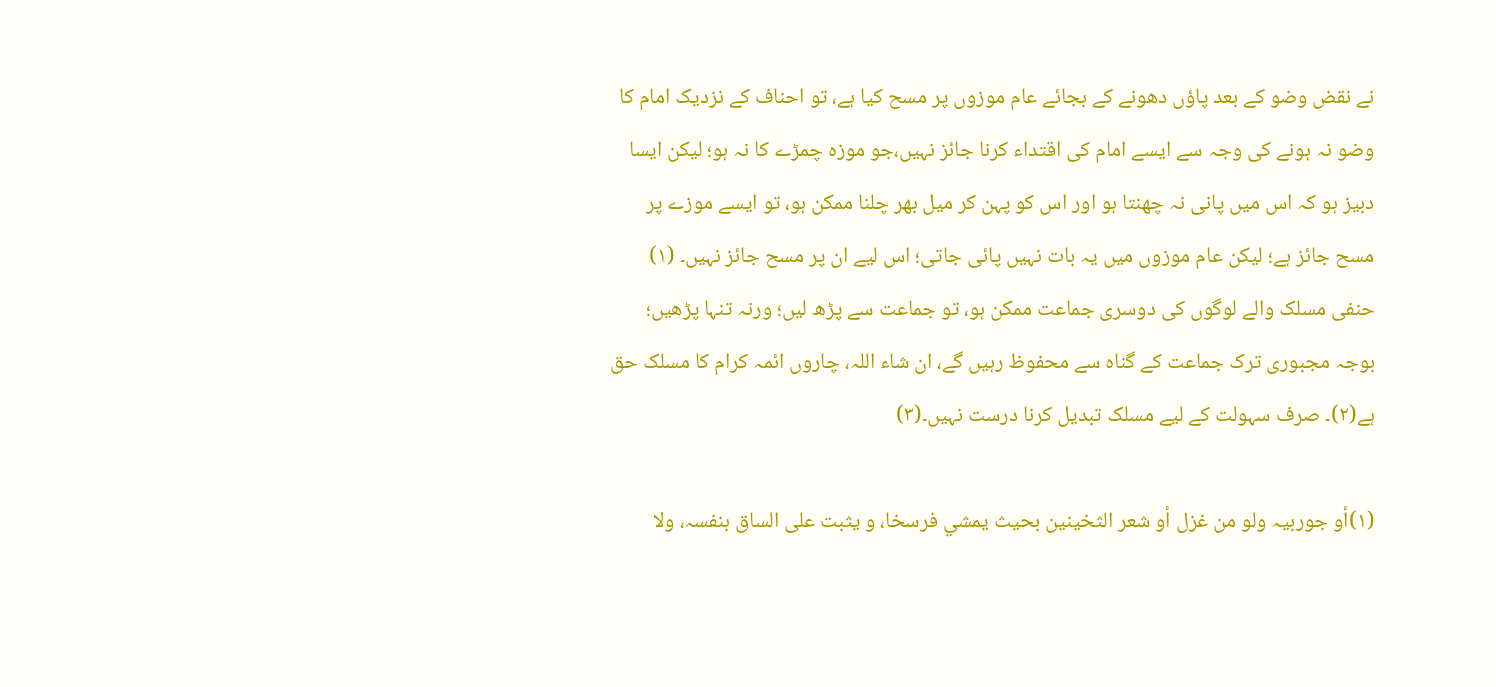نے نقض وضو کے بعد پاؤں دھونے کے بجائے عام موزوں پر مسح کیا ہے، تو احناف کے نزدیک امام کا وضو نہ ہونے کی وجہ سے ایسے امام کی اقتداء کرنا جائز نہیں،جو موزہ چمڑے کا نہ ہو؛ لیکن ایسا دبیز ہو کہ اس میں پانی نہ چھنتا ہو اور اس کو پہن کر میل بھر چلنا ممکن ہو، تو ایسے موزے پر مسح جائز ہے؛ لیکن عام موزوں میں یہ بات نہیں پائی جاتی؛ اس لیے ان پر مسح جائز نہیں۔ (۱)   حنفی مسلک والے لوگوں کی دوسری جماعت ممکن ہو، تو جماعت سے پڑھ لیں؛ ورنہ تنہا پڑھیں؛ بوجہ مجبوری ترک جماعت کے گناہ سے محفوظ رہیں گے، ان شاء اللہ، چاروں ائمہ کرام کا مسلک حق ہے(۲)۔ صرف سہولت کے لیے مسلک تبدیل کرنا درست نہیں۔(۳)

(۱)أو جوربیہ ولو من غزل أو شعر الثخینین بحیث یمشي فرسخا، و یثبت علی الساق بنفسہ، ولا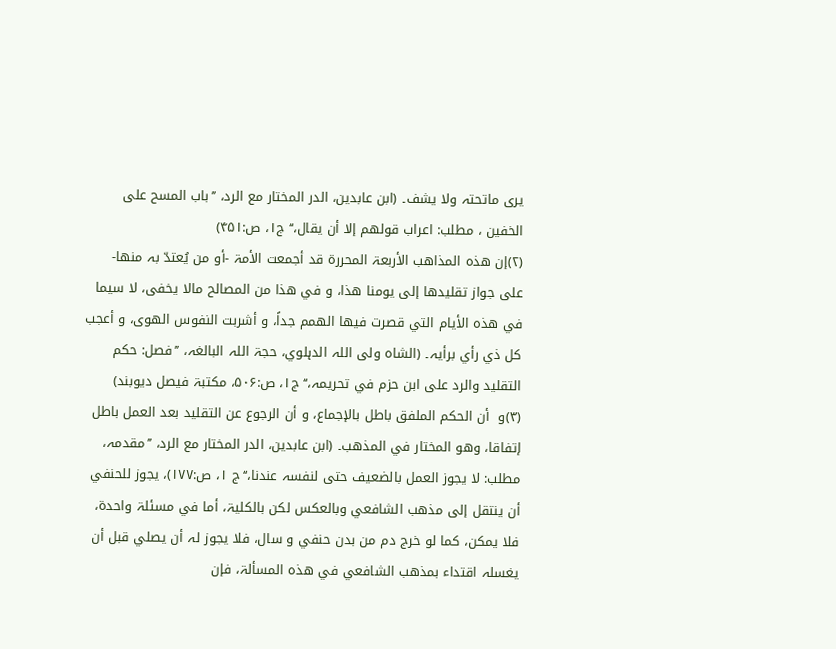یری ماتحتہ ولا یشف۔ (ابن عابدین، الدر المختار مع الرد، ’’باب المسح علی الخفین ، مطلب: اعراب قولھم إلا أن یقال،‘‘ ج۱، ص:۴۵۱)
(۲)إن ھذہ المذاھب الأربعۃ المحررۃ قد أجمعت الأمۃ -أو من یُعتدّ بہ منھا- علی جواز تقلیدھا إلی یومنا ھذا، و في ھذا من المصالح مالا یخفی، لا سیما في ھذہ الأیام التي قصرت فیھا الھمم جداً، و أشربت النفوس الھوی، و أعجب کل ذي رأي برأیہ۔ (الشاہ ولی اللہ الدہلوي، حجۃ اللہ البالغہ، ’’فصل: حکم التقلید والرد علی ابن حزم في تحریمہ،‘‘ ج۱، ص:۵۰۶، مکتبۃ فیصل دیوبند)
(۳)و  أن الحکم الملفق باطل بالإجماع، و أن الرجوع عن التقلید بعد العمل باطل إتفاقا، وھو المختار في المذھب۔ (ابن عابدین، الدر المختار مع الرد، ’’مقدمہ، مطلب: لا یجوز العمل بالضعیف حتی لنفسہ عندنا،‘‘ج ۱، ص:۱۷۷)، یجوز للحنفي أن ینتقل إلی مذھب الشافعي وبالعکس لکن بالکلیۃ، أما في مسئلۃ واحدۃ، فلا یمکن، کما لو خرج دم من بدن حنفي و سال، فلا یجوز لہ أن یصلي قبل أن یغسلہ اقتداء بمذھب الشافعي في ھذہ المسألۃ، فإن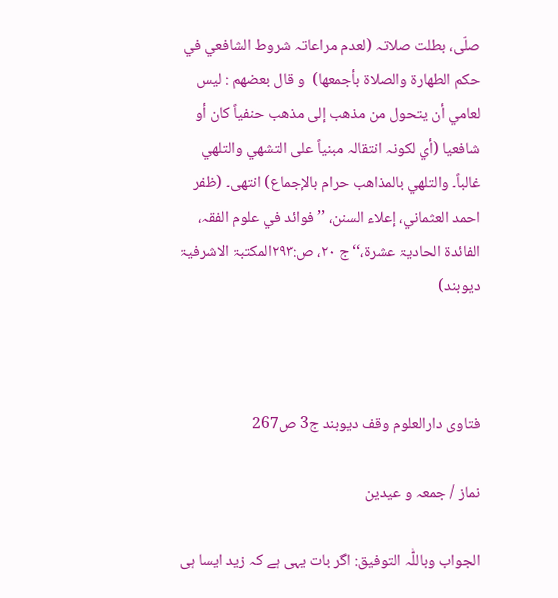صلّی، بطلت صلاتہ (لعدم مراعاتہ شروط الشافعي في حکم الطھارۃ والصلاۃ بأجمعھا)  و قال بعضھم : لیس لعامي أن یتحول من مذھب إلی مذھب حنفیاً کان أو شافعیا (أي لکونہ انتقالہ مبنیاً علی التشھي والتلھي غالباً۔ والتلھي بالمذاھب حرام بالإجماع) انتھی۔ (ظفر احمد العثماني، إعلاء السنن، ’’فوائد في علوم الفقہ، الفائدۃ الحادیۃ عشرۃ،‘‘ ج ۲۰، ص:۲۹۳المکتبۃ الاشرفیۃ دیوبند)



فتاوی دارالعلوم وقف دیوبند ج3 ص267

نماز / جمعہ و عیدین

الجواب وباللّٰہ التوفیق: اگر بات یہی ہے کہ زید ایسا ہی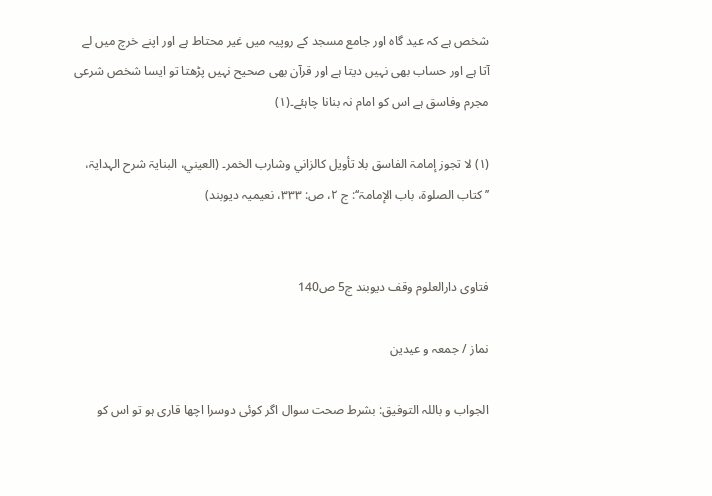شخص ہے کہ عید گاہ اور جامع مسجد کے روپیہ میں غیر محتاط ہے اور اپنے خرچ میں لے آتا ہے اور حساب بھی نہیں دیتا ہے اور قرآن بھی صحیح نہیں پڑھتا تو ایسا شخص شرعی مجرم وفاسق ہے اس کو امام نہ بنانا چاہئے۔(۱)

(۱) لا تجوز إمامۃ الفاسق بلا تأویل کالزاني وشارب الخمر۔ (العیني، البنایۃ شرح الہدایۃ، ’’کتاب الصلوۃ، باب الإمامۃ‘‘: ج ۲، ص: ۳۳۳، نعیمیہ دیوبند)


فتاوی دارالعلوم وقف دیوبند ج5 ص140

نماز / جمعہ و عیدین

الجواب و باللہ التوفیق: بشرط صحت سوال اگر کوئی دوسرا اچھا قاری ہو تو اس کو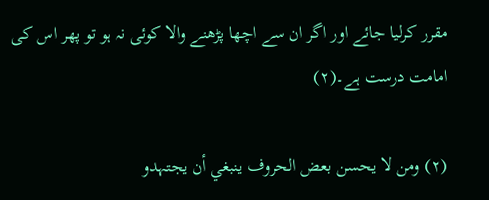مقرر کرلیا جائے اور اگر ان سے اچھا پڑھنے والا کوئی نہ ہو تو پھر اس کی امامت درست ہے۔(۲)

(۲) ومن لا یحسن بعض الحروف ینبغي أن یجتہدو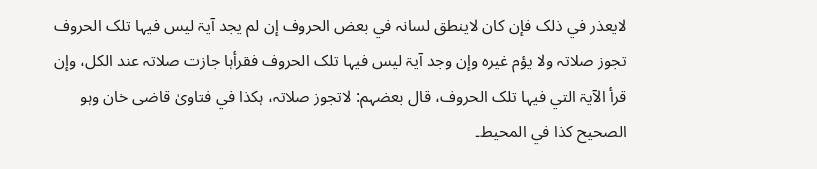لایعذر في ذلک فإن کان لاینطق لسانہ في بعض الحروف إن لم یجد آیۃ لیس فیہا تلک الحروف تجوز صلاتہ ولا یؤم غیرہ وإن وجد آیۃ لیس فیہا تلک الحروف فقرأہا جازت صلاتہ عند الکل، وإن قرأ الآیۃ التي فیہا تلک الحروف، قال بعضہم: لاتجوز صلاتہ، ہکذا في فتاویٰ قاضی خان وہو الصحیح کذا في المحیط۔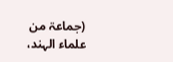(جماعۃ من علماء الہند،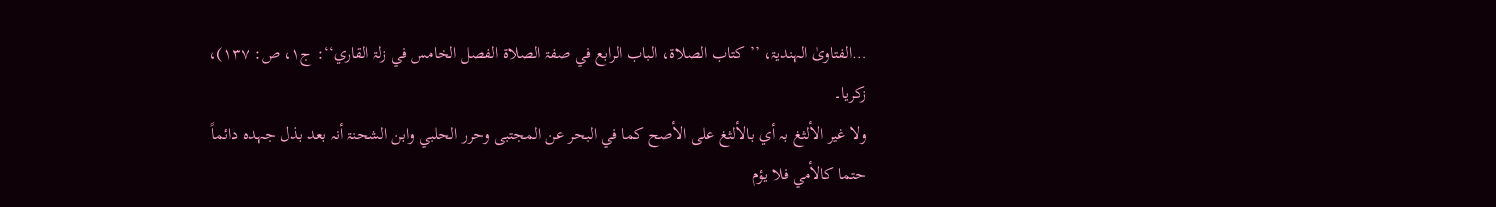…الفتاویٰ الہندیۃ، ’’کتاب الصلاۃ، الباب الرابع في صفۃ الصلاۃ الفصل الخامس في زلۃ القاري‘‘: ج۱، ص: ۱۳۷)، زکریا۔
ولا غیر الألثغ بہ أي بالألثغ علی الأصح کما في البحر عن المجتبی وحرر الحلبي وابن الشحنۃ أنہ بعد بذل جہدہ دائماً حتما کالأمي فلا یؤم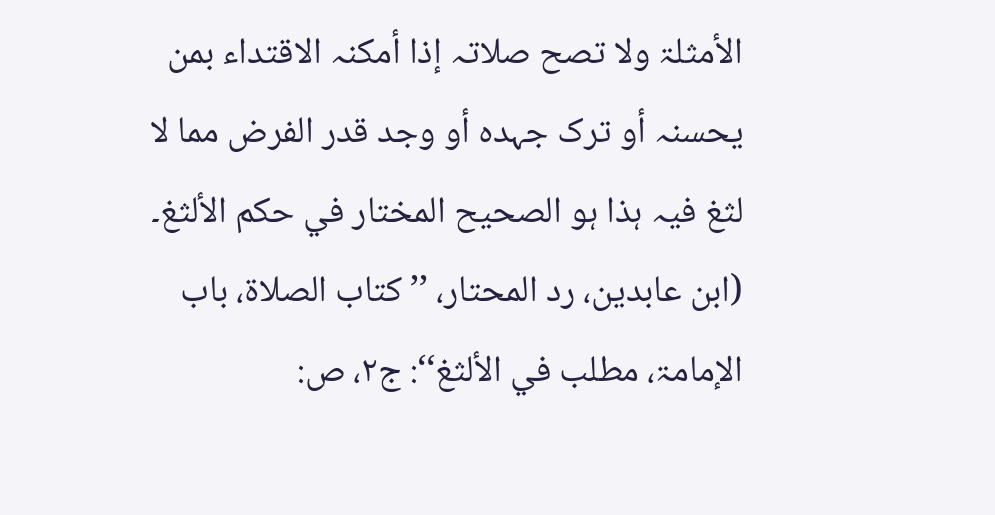الأمثلۃ ولا تصح صلاتہ إذا أمکنہ الاقتداء بمن یحسنہ أو ترک جہدہ أو وجد قدر الفرض مما لا لثغ فیہ ہذا ہو الصحیح المختار في حکم الألثغ۔ (ابن عابدین، رد المحتار، ’’کتاب الصلاۃ، باب الإمامۃ، مطلب في الألثغ‘‘: ج۲، ص: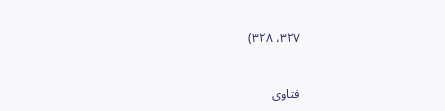۳۲۷، ۳۲۸)



فتاوی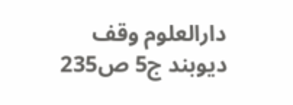دارالعلوم وقف دیوبند ج5 ص235